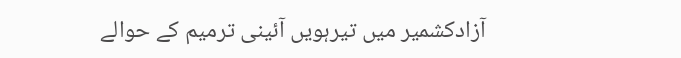آزادکشمیر میں تیرہویں آئینی ترمیم کے حوالے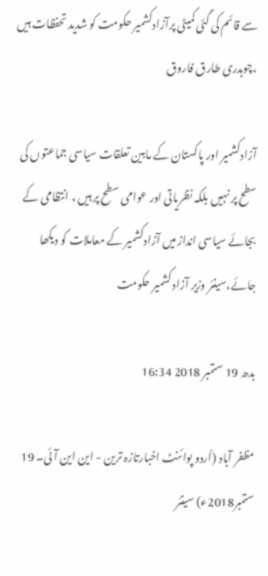سے قائم کی گئی کمیٹی پرآزادکشمیر حکومت کو شدید تحفظات ہیں ،چوہدری طارق فاروق

آزادکشمیر اور پاکستان کے مابین تعلقات سیاسی جماعتوں کی سطح پر نہیں بلکہ نظریاتی اور عوامی سطح پر ہیں ، انتظامی کے بجائے سیاسی انداز میں آزادکشمیر کے معاملات کو دیکھا جائے،سینئر وزیر آزاد کشمیر حکومت

بدھ 19 ستمبر 2018 16:34

مظفر آباد (اُردو پوائنٹ اخبارتازہ ترین - این این آئی۔ 19 ستمبر2018ء) سینئر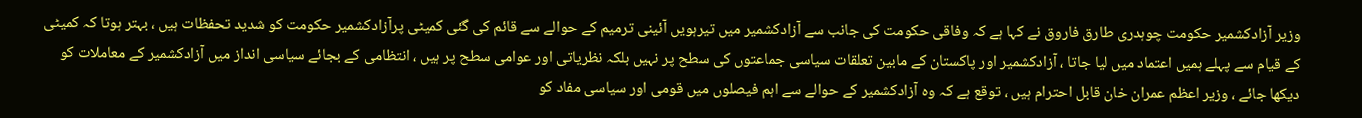وزیر آزادکشمیر حکومت چوہدری طارق فاروق نے کہا ہے کہ وفاقی حکومت کی جانب سے آزادکشمیر میں تیرہویں آئینی ترمیم کے حوالے سے قائم کی گئی کمیٹی پرآزادکشمیر حکومت کو شدید تحفظات ہیں ، بہتر ہوتا کہ کمیٹی کے قیام سے پہلے ہمیں اعتماد میں لیا جاتا ، آزادکشمیر اور پاکستان کے مابین تعلقات سیاسی جماعتوں کی سطح پر نہیں بلکہ نظریاتی اور عوامی سطح پر ہیں ، انتظامی کے بجائے سیاسی انداز میں آزادکشمیر کے معاملات کو دیکھا جائے ، وزیر اعظم عمران خان قابل احترام ہیں ، توقع ہے کہ وہ آزادکشمیر کے حوالے سے اہم فیصلوں میں قومی اور سیاسی مفاد کو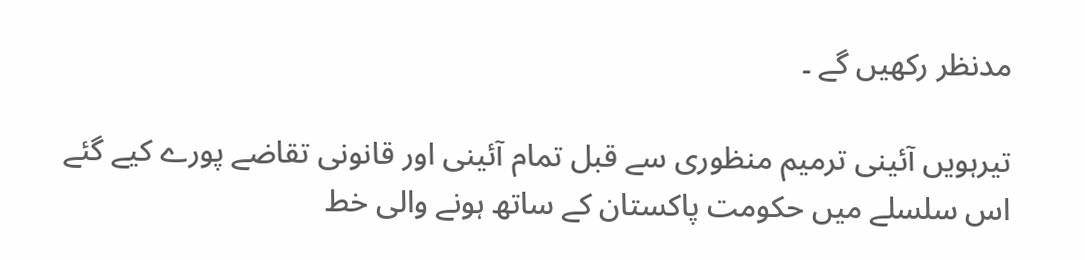مدنظر رکھیں گے ۔

تیرہویں آئینی ترمیم منظوری سے قبل تمام آئینی اور قانونی تقاضے پورے کیے گئے اس سلسلے میں حکومت پاکستان کے ساتھ ہونے والی خط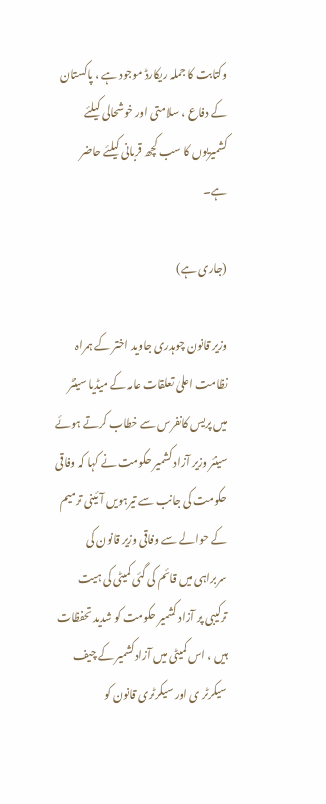وکتابت کا جملہ ریکارڈ موجود ہے ، پاکستان کے دفاع ، سلامتی اور خوشحالی کیلئے کشمیریوں کا سب کچھ قربانی کیلئے حاضر ہے۔

(جاری ہے)

وزیر قانون چوہدری جاوید اختر کے ہمراہ نظامت اعلیٰ تعلقات عامہ کے میڈیا سینٹر میں پریس کانفرس سے خطاب کرتے ہوئے سینئر وزیر آزاد کشمیر حکومت نے کہا کہ وفاقی حکومت کی جانب سے تیرہویں آئینی ترمیم کے حوالے سے وفاقی وزیر قانون کی سربراہی میں قائم کی گئی کمیٹی کی ہیت ترکیبی پر آزاد کشمیر حکومت کو شدید تحفظات ہیں ، اس کمیٹی میں آزادکشمیر کے چیف سیکرٹر ی اور سیکرٹری قانون کو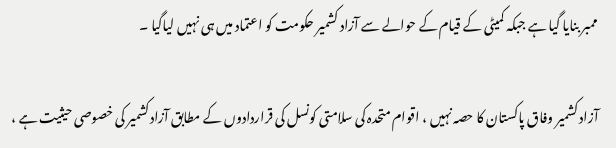ممبر بنایا گیا ہے جبکہ کمیٹی کے قیام کے حوالے سے آزاد کشمیر حکومت کو اعتماد میں ہی نہیں لیاگیا ۔

آزاد کشمیر وفاق پاکستان کا حصہ نہیں ، اقوام متحدہ کی سلامتی کونسل کی قراردادوں کے مطابق آزادکشمیر کی خصوصی حیثیت ہے ،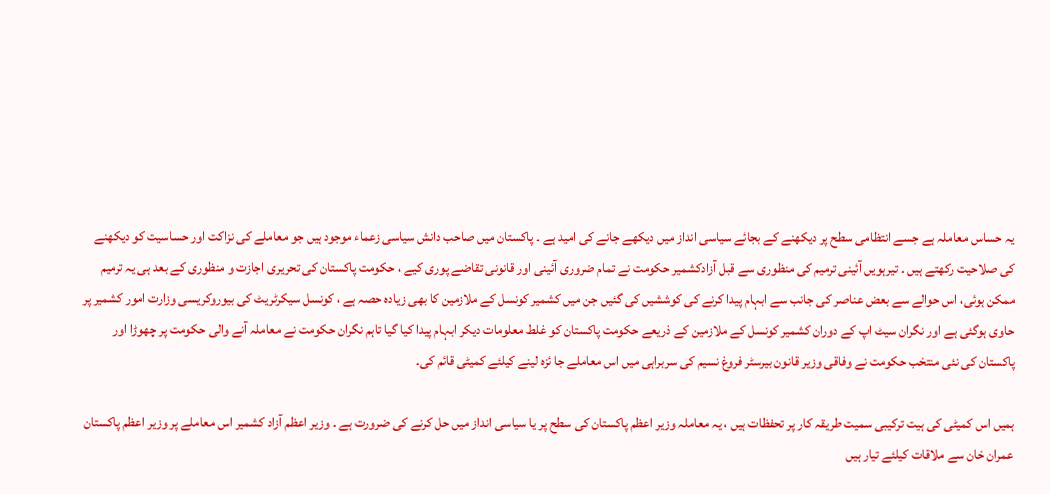یہ حساس معاملہ ہے جسے انتظامی سطح پر دیکھنے کے بجائے سیاسی انداز میں دیکھے جانے کی امید ہے ۔ پاکستان میں صاحب دانش سیاسی زعماء موجود ہیں جو معاملے کی نزاکت اور حساسیت کو دیکھنے کی صلاحیت رکھتے ہیں ۔ تیرہویں آئینی ترمیم کی منظوری سے قبل آزادکشمیر حکومت نے تمام ضروری آئینی اور قانونی تقاضے پوری کیے ، حکومت پاکستان کی تحریری اجازت و منظوری کے بعد ہی یہ ترمیم ممکن ہوئی، اس حوالے سے بعض عناصر کی جانب سے ابہام پیدا کرنے کی کوششیں کی گئیں جن میں کشمیر کونسل کے ملازمین کا بھی زیادہ حصہ ہے ، کونسل سیکرٹریٹ کی بیوروکریسی وزارت امور کشمیر پر حاوی ہوگئی ہے اور نگران سیٹ اپ کے دوران کشمیر کونسل کے ملازمین کے ذریعے حکومت پاکستان کو غلط معلومات دیکر ابہام پیدا کیا گیا تاہم نگران حکومت نے معاملہ آنے والی حکومت پر چھوڑا اور پاکستان کی نئی منتخب حکومت نے وفاقی وزیر قانون بیرسٹر فروغ نسیم کی سربراہی میں اس معاملے جا ئزہ لینے کیلئے کمیٹی قائم کی۔

ہمیں اس کمیٹی کی ہیت ترکیبی سمیت طریقہ کار پر تحفظات ہیں ، یہ معاملہ وزیر اعظم پاکستان کی سطح پر یا سیاسی انداز میں حل کرنے کی ضرورت ہے ۔ وزیر اعظم آزاد کشمیر اس معاملے پر وزیر اعظم پاکستان عمران خان سے ملاقات کیلئے تیار ہیں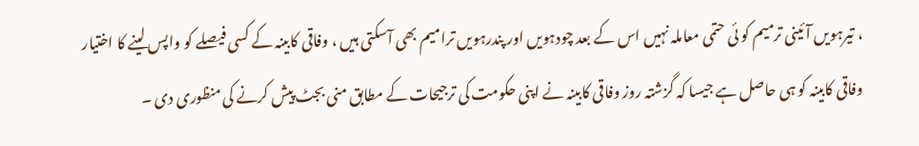، تیرہویں آئینی ترمیم کو ئی حتمی معاملہ نہیں اس کے بعد چودہویں اور پندرہویں ترامیم بھی آسکتی ہیں ، وفاقی کابینہ کے کسی فیصلے کو واپس لینے کا اختیار وفاقی کابینہ کو ہی حاصل ہے جیسا کہ گزشتہ روز وفاقی کابینہ نے اپنی حکومت کی ترجیحات کے مطابق منی بجٹ پیش کرنے کی منظوری دی ۔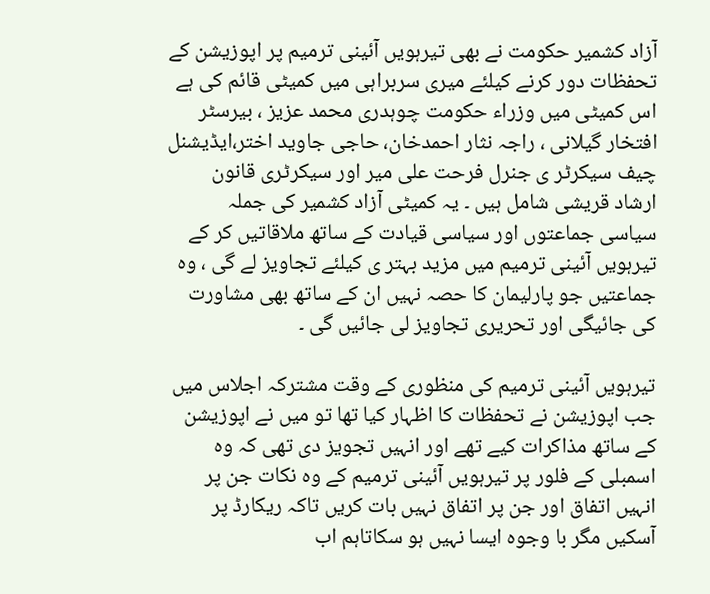آزاد کشمیر حکومت نے بھی تیرہویں آئینی ترمیم پر اپوزیشن کے تحفظات دور کرنے کیلئے میری سربراہی میں کمیٹی قائم کی ہے اس کمیٹی میں وزراء حکومت چوہدری محمد عزیز ، بیرسٹر افتخار گیلانی ، راجہ نثار احمدخان، حاجی جاوید اختر،ایڈیشنل چیف سیکرٹر ی جنرل فرحت علی میر اور سیکرٹری قانون ارشاد قریشی شامل ہیں ۔ یہ کمیٹی آزاد کشمیر کی جملہ سیاسی جماعتوں اور سیاسی قیادت کے ساتھ ملاقاتیں کر کے تیرہویں آئینی ترمیم میں مزید بہتر ی کیلئے تجاویز لے گی ، وہ جماعتیں جو پارلیمان کا حصہ نہیں ان کے ساتھ بھی مشاورت کی جائیگی اور تحریری تجاویز لی جائیں گی ۔

تیرہویں آئینی ترمیم کی منظوری کے وقت مشترکہ اجلاس میں جب اپوزیشن نے تحفظات کا اظہار کیا تھا تو میں نے اپوزیشن کے ساتھ مذاکرات کیے تھے اور انہیں تجویز دی تھی کہ وہ اسمبلی کے فلور پر تیرہویں آئینی ترمیم کے وہ نکات جن پر انہیں اتفاق اور جن پر اتفاق نہیں بات کریں تاکہ ریکارڈ پر آسکیں مگر با وجوہ ایسا نہیں ہو سکاتاہم اب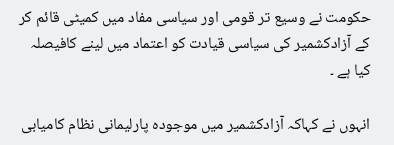حکومت نے وسیع تر قومی اور سیاسی مفاد میں کمیٹی قائم کر کے آزادکشمیر کی سیاسی قیادت کو اعتماد میں لینے کافیصلہ کیا ہے ۔

انہوں نے کہاکہ آزادکشمیر میں موجودہ پارلیمانی نظام کامیابی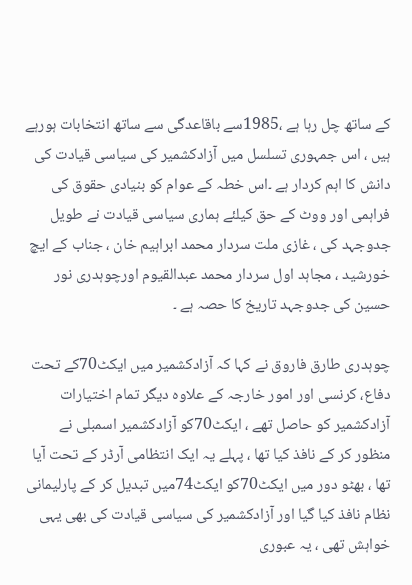کے ساتھ چل رہا ہے ،1985سے باقاعدگی سے ساتھ انتخابات ہورہے ہیں ، اس جمہوری تسلسل میں آزادکشمیر کی سیاسی قیادت کی دانش کا اہم کردار ہے ۔اس خطہ کے عوام کو بنیادی حقوق کی فراہمی اور ووٹ کے حق کیلئے ہماری سیاسی قیادت نے طویل جدوجہد کی ، غازی ملت سردار محمد ابراہیم خان ، جناب کے ایچ خورشید ، مجاہد اول سردار محمد عبدالقیوم اورچوہدری نور حسین کی جدوجہد تاریخ کا حصہ ہے ۔

چوہدری طارق فاروق نے کہا کہ آزادکشمیر میں ایکٹ70کے تحت دفاع، کرنسی اور امور خارجہ کے علاوہ دیگر تمام اختیارات آزادکشمیر کو حاصل تھے ، ایکٹ70کو آزادکشمیر اسمبلی نے منظور کر کے نافذ کیا تھا ، پہلے یہ ایک انتظامی آرڈر کے تحت آیا تھا ، بھٹو دور میں ایکٹ70کو ایکٹ74میں تبدیل کر کے پارلیمانی نظام نافذ کیا گیا اور آزادکشمیر کی سیاسی قیادت کی بھی یہی خواہش تھی ، یہ عبوری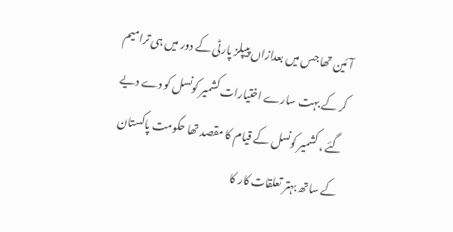آئین تھا جس میں بعدازاں پیپلز پارٹی کے دور میں ہی ترامیم کر کے بہت سارے اختیارات کشمیر کونسل کو دے دیے گئے ، کشمیر کونسل کے قیام کا مقصد تھا حکومت پاکستان کے ساتھ بہتر تعلقات کار کا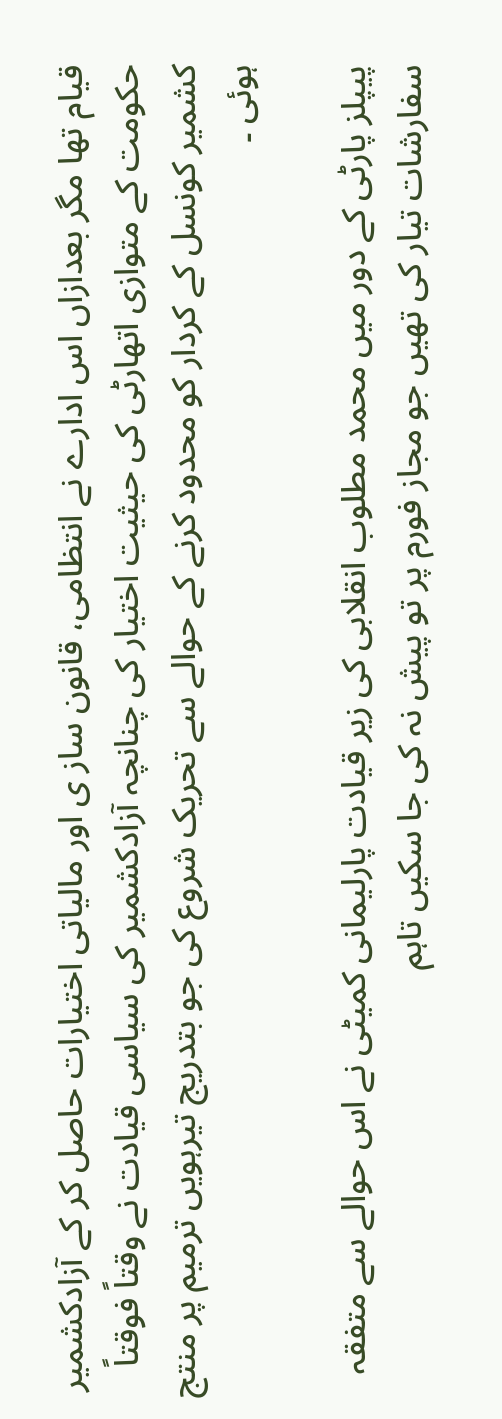قیام تھا مگر بعدازاں اس ادارے نے انتظامی، قانون ساز ی اور مالیاتی اختیارات حاصل کر کے آزادکشمیر حکومت کے متوازی اتھارٹی کی حیثیت اختیار کی چنانچہ آزادکشمیر کی سیاسی قیادت نے وقتاً فوقتاً کشمیر کونسل کے کردار کو محدود کرنے کے حوالے سے تحریک شروع کی جو بتدریج تیرہویں ترمیم پر منتج ہوئی ۔

پیپلز پارٹی کے دور میں محمد مطلوب انقلابی کی زیر قیادت پارلیمانی کمیٹی نے اس حوالے سے متفقہ سفارشات تیار کی تھیں جو مجاز فورم پر تو پیش نہ کی جا سکیں تاہم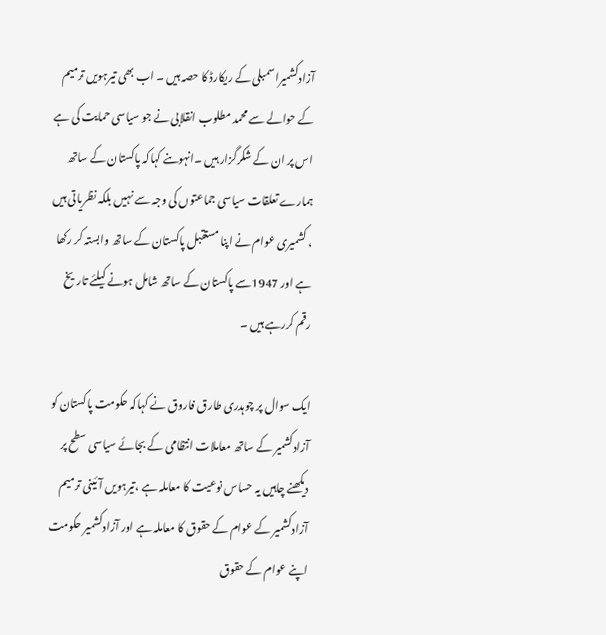آزادکشمیراسمبلی کے ریکارڈ کا حصہ ہیں ۔ اب بھی تیرہویں ترمیم کے حوالے سے محمد مطلوب انقلابی نے جو سیاسی حمایت کی ہے اس پر ان کے شکرگزار ہیں ۔انہوںنے کہاکہ پاکستان کے ساتھ ہمارے تعلقات سیاسی جماعتوں کی وجہ سے نہیں بلکہ نظریاتی ہیں ، کشمیری عوام نے اپنا مستقبل پاکستان کے ساتھ وابستہ کر رکھا ہے اور 1947سے پاکستان کے ساتھ شامل ہونے کیلئے تاریخ رقم کررہے ہیں ۔

ایک سوال پر چوہدری طارق فاروق نے کہاکہ حکومت پاکستان کو آزادکشمیر کے ساتھ معاملات انتظامی کے بجائے سیاسی سطح پر دیکھنے چاہیں یہ حساس نوعیت کا معاملہ ہے ،تیرہویں آئینی ترمیم آزادکشمیر کے عوام کے حقوق کا معاملہ ہے اور آزادکشمیر حکومت اپنے عوام کے حقوق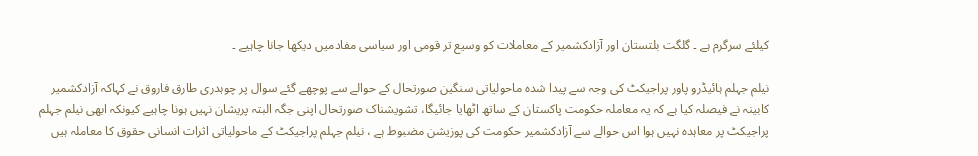کیلئے سرگرم ہے ۔ گلگت بلتستان اور آزادکشمیر کے معاملات کو وسیع تر قومی اور سیاسی مفادمیں دیکھا جانا چاہیے ۔

نیلم جہلم ہائیڈرو پاور پراجیکٹ کی وجہ سے پیدا شدہ ماحولیاتی سنگین صورتحال کے حوالے سے پوچھے گئے سوال پر چوہدری طارق فاروق نے کہاکہ آزادکشمیر کابینہ نے فیصلہ کیا ہے کہ یہ معاملہ حکومت پاکستان کے ساتھ اٹھایا جائیگا، تشویشناک صورتحال اپنی جگہ البتہ پریشان نہیں ہونا چاہیے کیونکہ ابھی نیلم جہلم پراجیکٹ پر معاہدہ نہیں ہوا اس حوالے سے آزادکشمیر حکومت کی پوزیشن مضبوط ہے ، نیلم جہلم پراجیکٹ کے ماحولیاتی اثرات انسانی حقوق کا معاملہ ہیں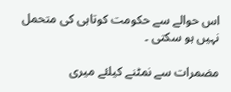اس حوالے سے حکومت کوتاہی کی متحمل نہیں ہو سکتی ۔

مضمرات سے نمٹنے کیلئے میری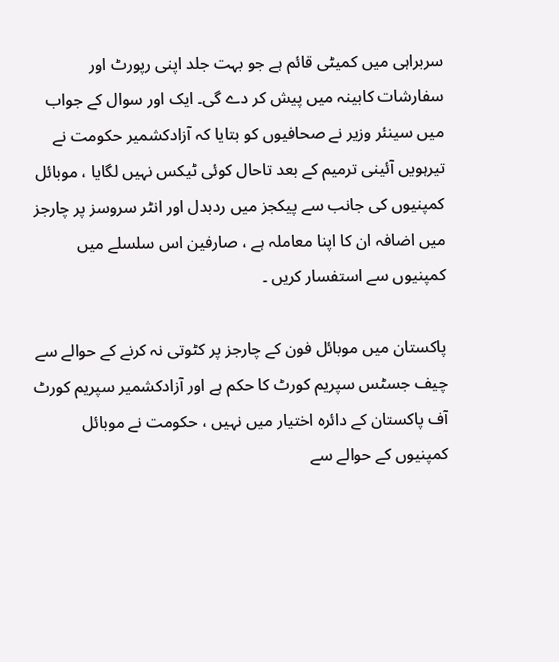سربراہی میں کمیٹی قائم ہے جو بہت جلد اپنی رپورٹ اور سفارشات کابینہ میں پیش کر دے گی۔ ایک اور سوال کے جواب میں سینئر وزیر نے صحافیوں کو بتایا کہ آزادکشمیر حکومت نے تیرہویں آئینی ترمیم کے بعد تاحال کوئی ٹیکس نہیں لگایا ، موبائل کمپنیوں کی جانب سے پیکجز میں ردبدل اور انٹر سروسز پر چارجز میں اضافہ ان کا اپنا معاملہ ہے ، صارفین اس سلسلے میں کمپنیوں سے استفسار کریں ۔

پاکستان میں موبائل فون کے چارجز پر کٹوتی نہ کرنے کے حوالے سے چیف جسٹس سپریم کورٹ کا حکم ہے اور آزادکشمیر سپریم کورٹ آف پاکستان کے دائرہ اختیار میں نہیں ، حکومت نے موبائل کمپنیوں کے حوالے سے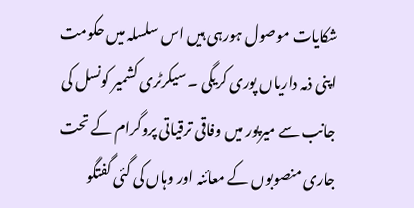شکایات موصول ہورہی ہیں اس سلسلہ میں حکومت اپنی ذمہ داریاں پوری کریگی ۔ سیکرٹری کشمیر کونسل کی جانب سے میرپور میں وفاقی ترقیاتی پروگرام کے تحت جاری منصوبوں کے معائنہ اور وہاں کی گئی گفتگو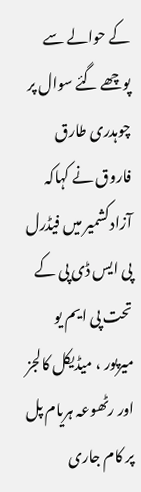کے حوالے سے پوچھے گئے سوال پر چوہدری طارق فاروق نے کہاکہ آزادکشمیر میں فیڈرل پی ایس ڈی پی کے تحت پی ایم یو میرپور ، میڈیکل کالجز اور رٹھوعہ ہریام پل پر کام جاری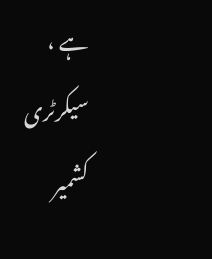ہے ، سیکرٹری کشمیر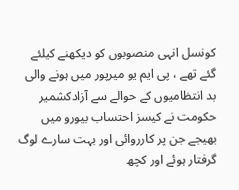کونسل انہی منصوبوں کو دیکھنے کیلئے گئے تھے ، پی ایم یو میرپور میں ہونے والی بد انتظامیوں کے حوالے سے آزادکشمیر حکومت نے کیسز احتساب بیورو میں بھیجے جن پر کارروائی اور بہت سارے لوگ گرفتار ہوئے اور کچھ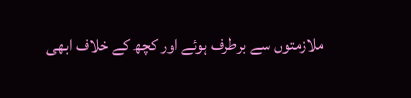ملازمتوں سے برطرف ہوئے اور کچھ کے خلاف ابھی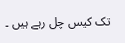تک کیس چل رہے ہیں ۔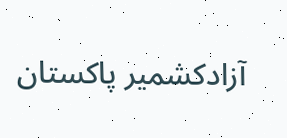آزادکشمیر پاکستان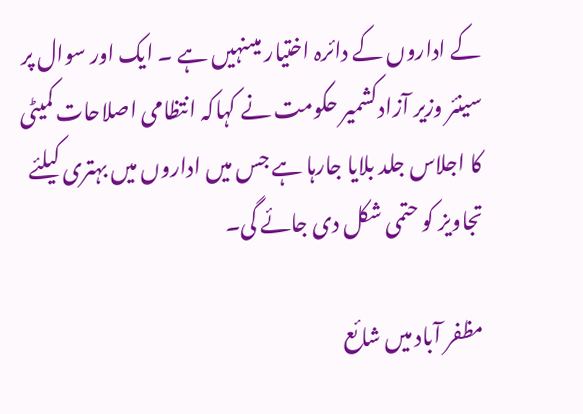کے اداروں کے دائرہ اختیار میںنہیں ہے ۔ ایک اور سوال پر سینئر وزیر آزادکشمیر حکومت نے کہاکہ انتظامی اصلاحات کمیٹی کا اجلاس جلد بلایا جارہا ہے جس میں اداروں میں بہتری کیلئے تجاویز کو حتمی شکل دی جائے گی۔

مظفر آباد میں شائع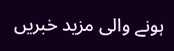ہونے والی مزید خبریں